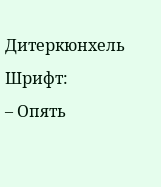Дитеркюнхель
Шрифт:
– Опять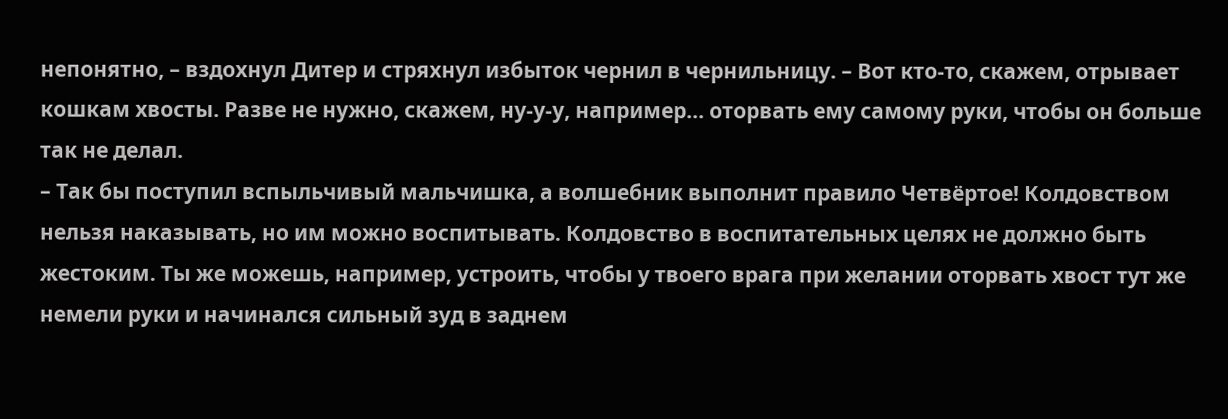непонятно, – вздохнул Дитер и стряхнул избыток чернил в чернильницу. – Вот кто-то, скажем, отрывает кошкам хвосты. Разве не нужно, скажем, ну-у-у, например… оторвать ему самому руки, чтобы он больше так не делал.
– Так бы поступил вспыльчивый мальчишка, а волшебник выполнит правило Четвёртое! Колдовством нельзя наказывать, но им можно воспитывать. Колдовство в воспитательных целях не должно быть жестоким. Ты же можешь, например, устроить, чтобы у твоего врага при желании оторвать хвост тут же немели руки и начинался сильный зуд в заднем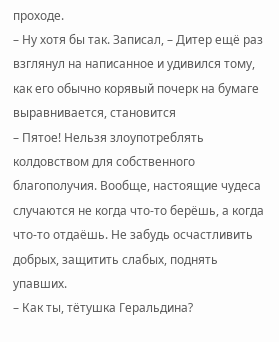проходе.
– Ну хотя бы так. Записал, – Дитер ещё раз взглянул на написанное и удивился тому, как его обычно корявый почерк на бумаге выравнивается, становится
– Пятое! Нельзя злоупотреблять колдовством для собственного благополучия. Вообще, настоящие чудеса случаются не когда что-то берёшь, а когда что-то отдаёшь. Не забудь осчастливить добрых, защитить слабых, поднять упавших.
– Как ты, тётушка Геральдина?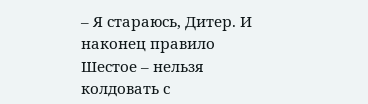– Я стараюсь, Дитер. И наконец правило Шестое – нельзя колдовать с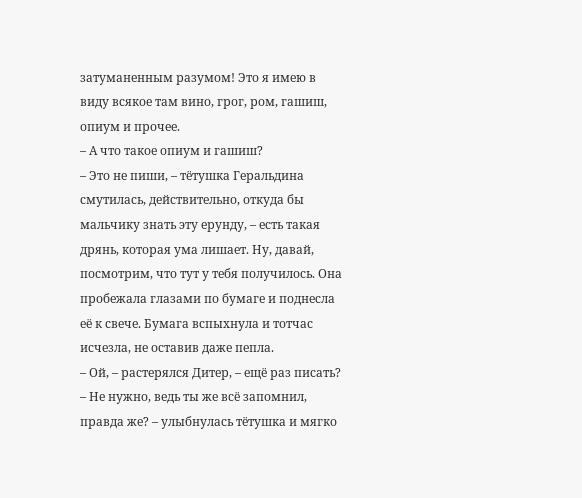затуманенным разумом! Это я имею в виду всякое там вино, грог, ром, гашиш, опиум и прочее.
– А что такое опиум и гашиш?
– Это не пиши, – тётушка Геральдина смутилась, действительно, откуда бы мальчику знать эту ерунду, – есть такая дрянь, которая ума лишает. Ну, давай, посмотрим, что тут у тебя получилось. Она пробежала глазами по бумаге и поднесла её к свече. Бумага вспыхнула и тотчас исчезла, не оставив даже пепла.
– Ой, – растерялся Дитер, – ещё раз писать?
– Не нужно, ведь ты же всё запомнил, правда же? – улыбнулась тётушка и мягко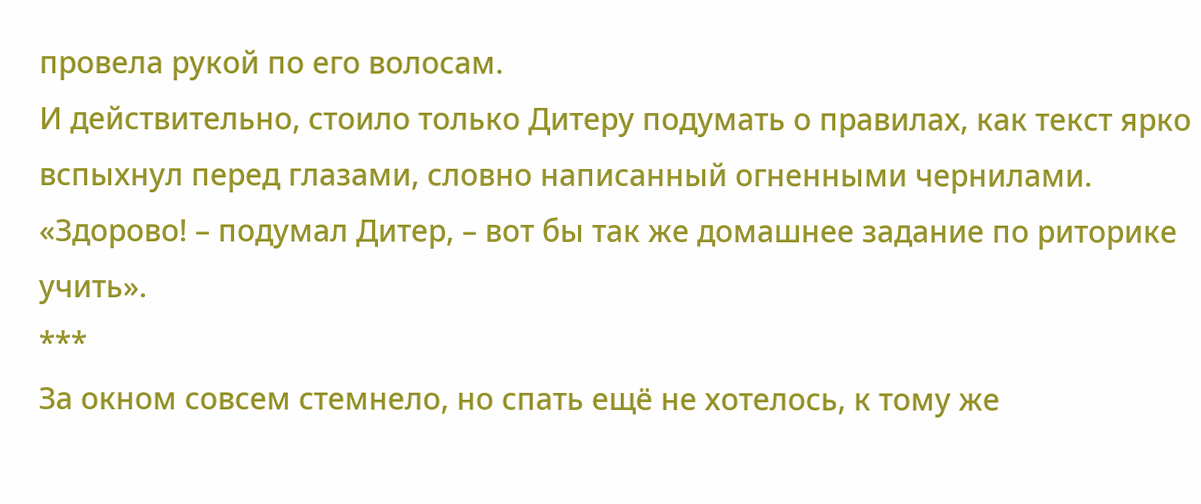провела рукой по его волосам.
И действительно, стоило только Дитеру подумать о правилах, как текст ярко вспыхнул перед глазами, словно написанный огненными чернилами. «Здорово! – подумал Дитер, – вот бы так же домашнее задание по риторике учить».
***
За окном совсем стемнело, но спать ещё не хотелось, к тому же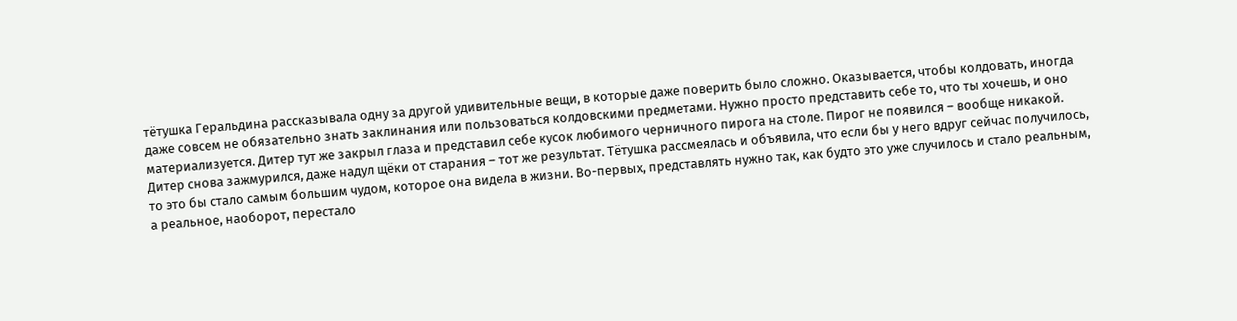тётушка Геральдина рассказывала одну за другой удивительные вещи, в которые даже поверить было сложно. Оказывается, чтобы колдовать, иногда даже совсем не обязательно знать заклинания или пользоваться колдовскими предметами. Нужно просто представить себе то, что ты хочешь, и оно материализуется. Дитер тут же закрыл глаза и представил себе кусок любимого черничного пирога на столе. Пирог не появился – вообще никакой. Дитер снова зажмурился, даже надул щёки от старания – тот же результат. Тётушка рассмеялась и объявила, что если бы у него вдруг сейчас получилось, то это бы стало самым большим чудом, которое она видела в жизни. Во-первых, представлять нужно так, как будто это уже случилось и стало реальным, а реальное, наоборот, перестало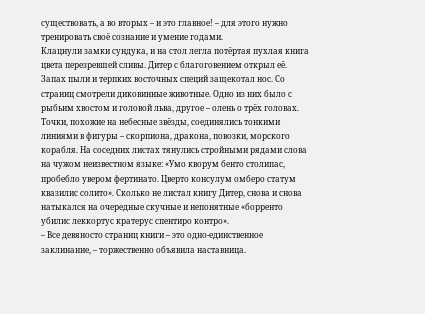существовать, а во вторых – и это главное! – для этого нужно тренировать своё сознание и умение годами.
Клацнули замки сундука, и на стол легла потёртая пухлая книга цвета перезревшей сливы. Дитер с благоговением открыл её. Запах пыли и терпких восточных специй защекотал нос. Со страниц смотрели диковинные животные. Одно из них было с рыбьим хвостом и головой льва, другое – олень о трёх головах. Точки, похожие на небесные звёзды, соединялись тонкими линиями в фигуры – скорпиона, дракона, повозки, морского корабля. На соседних листах тянулись стройными рядами слова на чужом неизвестном языке: «Умо кворум бенто столипас, пробебло увером фертинато. Цверто консулум омберо статум квазилис солито». Сколько не листал книгу Дитер, снова и снова натыкался на очередные скучные и непонятные «борренто убилис леккортус кратерус спентиро контро».
– Все девяносто страниц книги – это одно-единственное заклинание, – торжественно объявила наставница.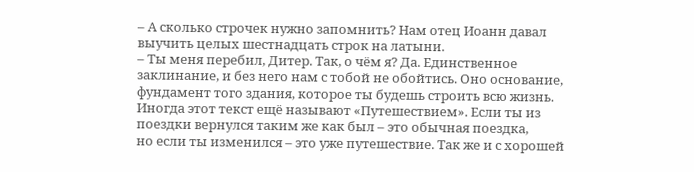– А сколько строчек нужно запомнить? Нам отец Иоанн давал выучить целых шестнадцать строк на латыни.
– Ты меня перебил, Дитер. Так, о чём я? Да. Единственное заклинание, и без него нам с тобой не обойтись. Оно основание, фундамент того здания, которое ты будешь строить всю жизнь. Иногда этот текст ещё называют «Путешествием». Если ты из поездки вернулся таким же как был – это обычная поездка,
но если ты изменился – это уже путешествие. Так же и с хорошей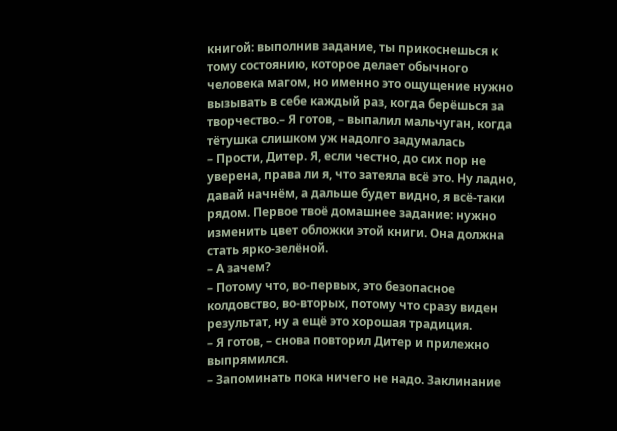книгой: выполнив задание, ты прикоснешься к тому состоянию, которое делает обычного человека магом, но именно это ощущение нужно вызывать в себе каждый раз, когда берёшься за творчество.– Я готов, – выпалил мальчуган, когда тётушка слишком уж надолго задумалась
– Прости, Дитер. Я, если честно, до сих пор не уверена, права ли я, что затеяла всё это. Ну ладно, давай начнём, а дальше будет видно, я всё-таки рядом. Первое твоё домашнее задание: нужно изменить цвет обложки этой книги. Она должна стать ярко-зелёной.
– А зачем?
– Потому что, во-первых, это безопасное колдовство, во-вторых, потому что сразу виден результат, ну а ещё это хорошая традиция.
– Я готов, – снова повторил Дитер и прилежно выпрямился.
– Запоминать пока ничего не надо. Заклинание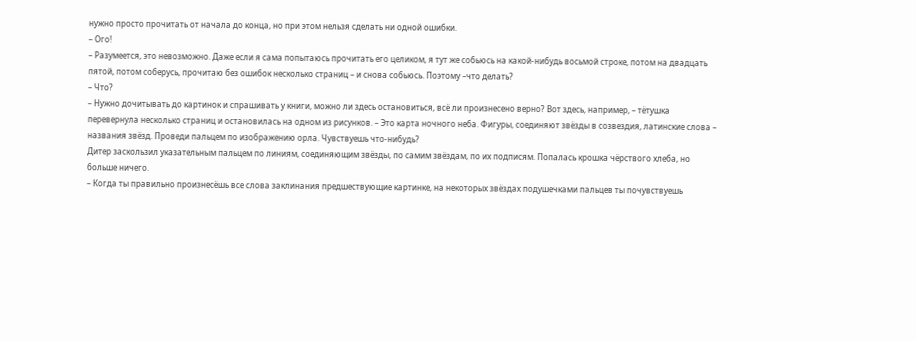нужно просто прочитать от начала до конца, но при этом нельзя сделать ни одной ошибки.
– Ого!
– Разумеется, это невозможно. Даже если я сама попытаюсь прочитать его целиком, я тут же собьюсь на какой-нибудь восьмой строке, потом на двадцать пятой, потом соберусь, прочитаю без ошибок несколько страниц – и снова собьюсь. Поэтому –что делать?
– Что?
– Нужно дочитывать до картинок и спрашивать у книги, можно ли здесь остановиться, всё ли произнесено верно? Вот здесь, например, – тётушка перевернула несколько страниц и остановилась на одном из рисунков. – Это карта ночного неба. Фигуры, соединяют звёзды в созвездия, латинские слова – названия звёзд. Проведи пальцем по изображению орла. Чувствуешь что-нибудь?
Дитер заскользил указательным пальцем по линиям, соединяющим звёзды, по самим звёздам, по их подписям. Попалась крошка чёрствого хлеба, но больше ничего.
– Когда ты правильно произнесёшь все слова заклинания предшествующие картинке, на некоторых звёздах подушечками пальцев ты почувствуешь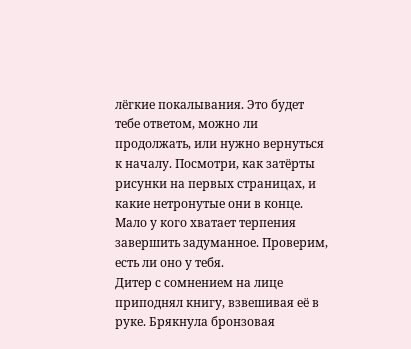лёгкие покалывания. Это будет тебе ответом, можно ли продолжать, или нужно вернуться к началу. Посмотри, как затёрты рисунки на первых страницах, и какие нетронутые они в конце. Мало у кого хватает терпения завершить задуманное. Проверим, есть ли оно у тебя.
Дитер с сомнением на лице приподнял книгу, взвешивая её в руке. Брякнула бронзовая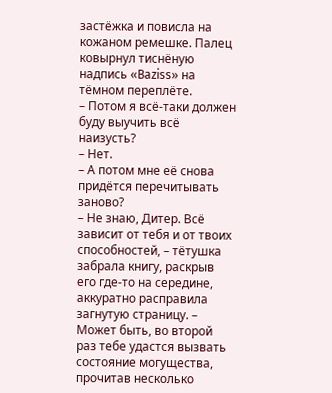застёжка и повисла на кожаном ремешке. Палец ковырнул тиснёную надпись «Baziss» на тёмном переплёте.
– Потом я всё-таки должен буду выучить всё наизусть?
– Нет.
– А потом мне её снова придётся перечитывать заново?
– Не знаю, Дитер. Всё зависит от тебя и от твоих способностей, – тётушка забрала книгу, раскрыв его где-то на середине, аккуратно расправила загнутую страницу. – Может быть, во второй раз тебе удастся вызвать состояние могущества, прочитав несколько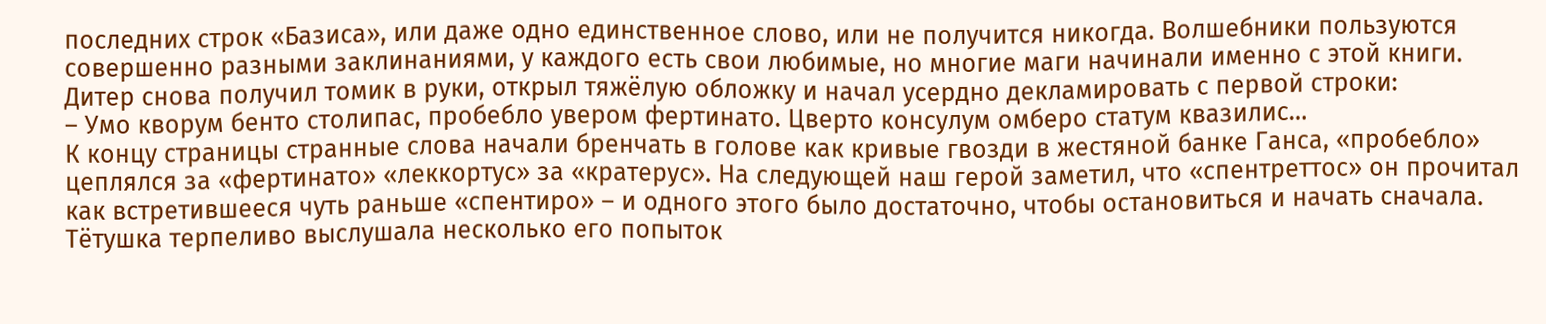последних строк «Базиса», или даже одно единственное слово, или не получится никогда. Волшебники пользуются совершенно разными заклинаниями, у каждого есть свои любимые, но многие маги начинали именно с этой книги.
Дитер снова получил томик в руки, открыл тяжёлую обложку и начал усердно декламировать с первой строки:
– Умо кворум бенто столипас, пробебло увером фертинато. Цверто консулум омберо статум квазилис…
К концу страницы странные слова начали бренчать в голове как кривые гвозди в жестяной банке Ганса, «пробебло» цеплялся за «фертинато» «леккортус» за «кратерус». На следующей наш герой заметил, что «спентреттос» он прочитал как встретившееся чуть раньше «спентиро» – и одного этого было достаточно, чтобы остановиться и начать сначала. Тётушка терпеливо выслушала несколько его попыток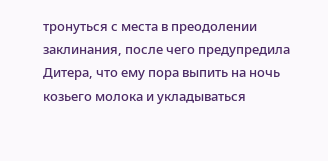тронуться с места в преодолении заклинания, после чего предупредила Дитера, что ему пора выпить на ночь козьего молока и укладываться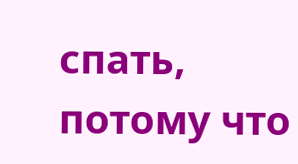спать, потому что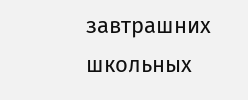завтрашних школьных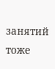занятий тоже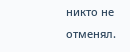никто не отменял.